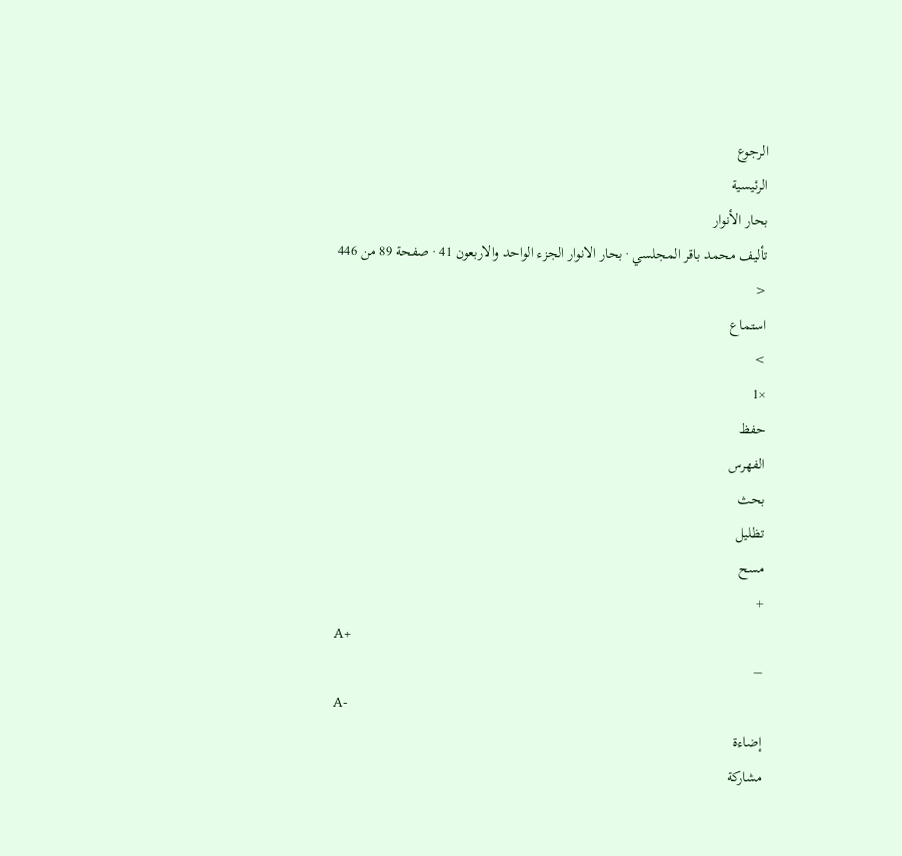الرجوع
الرئيسية
بحار الأنوار
تأليف محمد باقر المجلسي · بحار الانوار الجزء الواحد والاربعون 41 · صفحة 89 من 446
<
استماع
>
×1
حفظ
الفهرس
بحث
تظليل
مسح
+
A+
−
A-
إضاءة
مشاركة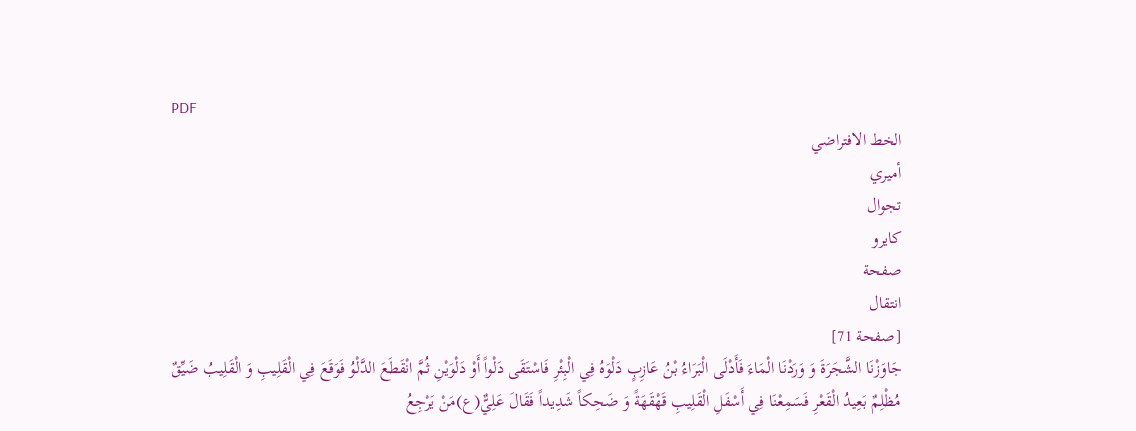PDF
الخط الافتراضي
أميري
تجوال
كايرو
صفحة
انتقال
[صفحة 71]
جَاوَزْنَا الشَّجَرَةَ وَ وَرَدْنَا الْمَاءَ فَأَدْلَى الْبَرَاءُ بْنُ عَازِبٍ دَلْوَهُ فِي الْبِئْرِ فَاسْتَقَى دَلْواً أَوْ دَلْوَيْنِ ثُمَّ انْقَطَعَ الدَّلْوُ فَوَقَعَ فِي الْقَلِيبِ وَ الْقَلِيبُ ضَيِّقٌ مُظْلِمٌ بَعِيدُ الْقَعْرِ فَسَمِعْنَا فِي أَسْفَلِ الْقَلِيبِ قَهْقَهَةً وَ ضَحِكاً شَدِيداً فَقَالَ عَلِيٌّ(ع)مَنْ يَرْجِعُ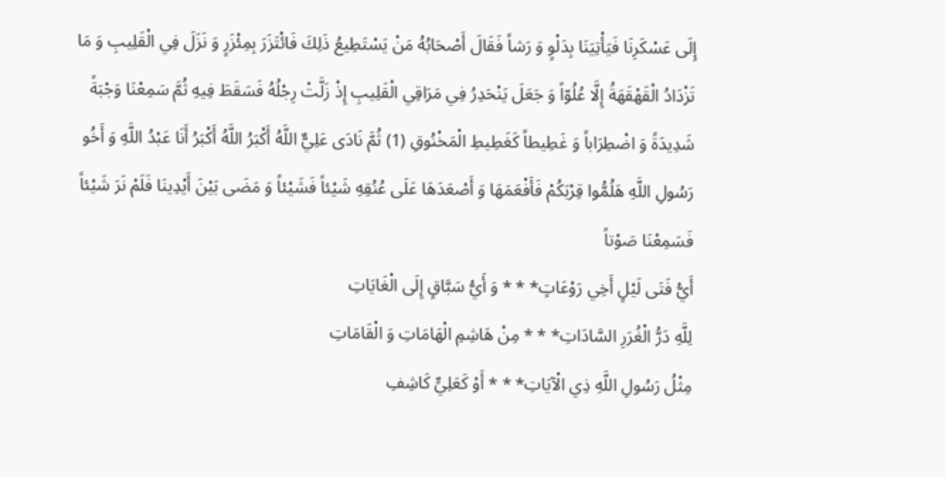إِلَى عَسْكَرِنَا فَيَأْتِيَنَا بِدَلْوٍ وَ رَشاً فَقَالَ أَصْحَابُهُ مَنْ يَسْتَطِيعُ ذَلِكَ فَائْتَزَرَ بِمِئْزَرٍ وَ نَزَلَ فِي الْقَلِيبِ وَ مَا تَزْدَادُ الْقَهْقَهَةُ إِلَّا عُلُوّاً وَ جَعَلَ يَنْحَدِرُ فِي مَرَاقِي الْقَلِيبِ إِذْ زَلَّتْ رِجْلُهُ فَسَقَطَ فِيهِ ثُمَّ سَمِعْنَا وَجْبَةً شَدِيدَةً وَ اضْطِرَاباً وَ غَطِيطاً كَغَطِيطِ الْمَخْنُوقِ (1) ثُمَّ نَادَى عَلِيٌّ اللَّهُ أَكْبَرُ اللَّهُ أَكْبَرُ أَنَا عَبْدُ اللَّهِ وَ أَخُو رَسُولِ اللَّهِ هَلُمُّوا قِرْبَكُمْ فَأَفْعَمَهَا وَ أَصْعَدَهَا عَلَى عُنُقِهِ شَيْئاً فَشَيْئاً وَ مَضَى بَيْنَ أَيْدِينَا فَلَمْ نَرَ شَيْئاً فَسَمِعْنَا صَوْتاً
أَيُّ فَتَى لَيْلٍ أَخِي رَوْعَاتٍ* * * وَ أَيُّ سَبَّاقٍ إِلَى الْغَايَاتِ
لِلَّهِ دَرُّ الْغُرَرِ السَّادَاتِ* * * مِنْ هَاشِمِ الْهَامَاتِ وَ الْقَامَاتِ
مِثْلُ رَسُولِ اللَّهِ ذِي الْآيَاتِ* * * أَوْ كَعَلِيٍّ كَاشِفِ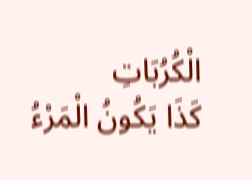الْكُرُبَاتِ
كَذَا يَكُونُ الْمَرْءُ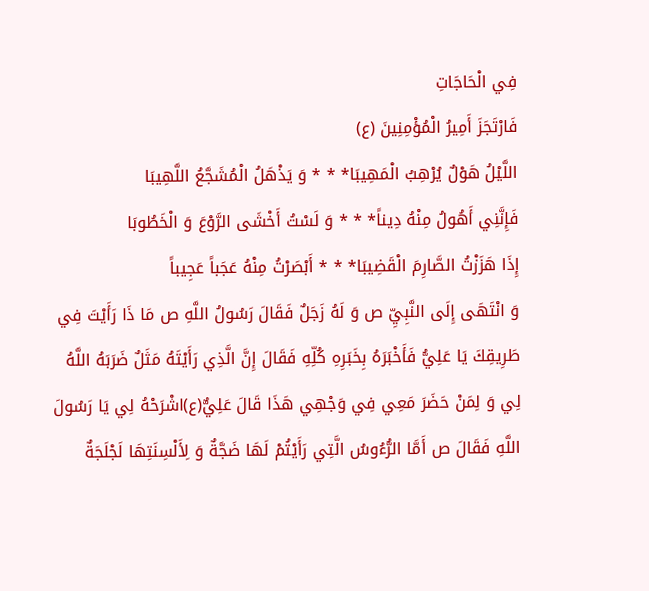فِي الْحَاجَاتِ
فَارْتَجَزَ أَمِيرُ الْمُؤْمِنِينَ (ع)
اللَّيْلُ هَوْلٌ يُرْهِبُ الْمَهِيبَا* * * وَ يَذْهَلُ الْمُشَجَّعُ اللَّهِيبَا
فَإِنَّنِي أَهُولُ مِنْهُ دِيناً* * * وَ لَسْتُ أَخْشَى الرَّوْعَ وَ الْخَطُوبَا
إِذَا هَزَزْتُ الصَّارِمَ الْقَضِيبَا* * * أَبْصَرْتُ مِنْهُ عَجَباً عَجِيباً
وَ انْتَهَى إِلَى النَّبِيِّ ص وَ لَهُ زَجَلٌ فَقَالَ رَسُولُ اللَّهِ ص مَا ذَا رَأَيْتَ فِي طَرِيقِكَ يَا عَلِيُّ فَأَخْبَرَهُ بِخَبَرِهِ كُلِّهِ فَقَالَ إِنَّ الَّذِي رَأَيْتَهُ مَثَلٌ ضَرَبَهُ اللَّهُ لِي وَ لِمَنْ حَضَرَ مَعِي فِي وَجْهِي هَذَا قَالَ عَلِيٌّ(ع)اشْرَحْهُ لِي يَا رَسُولَ اللَّهِ فَقَالَ ص أَمَّا الرُّءُوسُ الَّتِي رَأَيْتُمْ لَهَا ضَجَّةٌ وَ لِأَلْسِنَتِهَا لَجْلَجَةٌ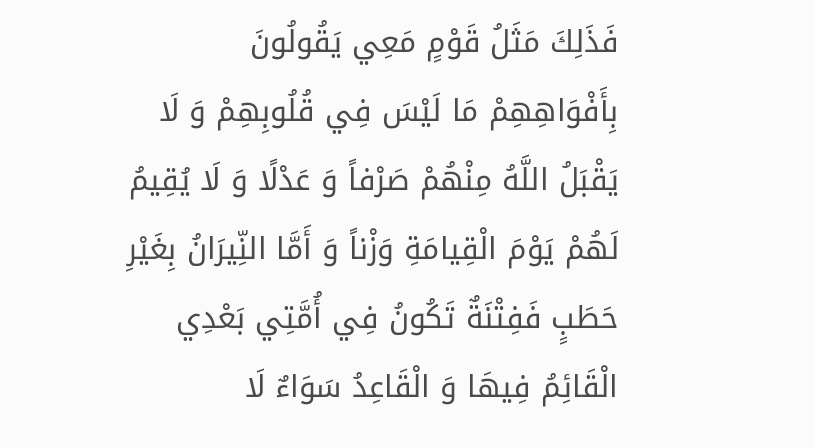فَذَلِكَ مَثَلُ قَوْمٍ مَعِي يَقُولُونَ بِأَفْوَاهِهِمْ مَا لَيْسَ فِي قُلُوبِهِمْ وَ لَا يَقْبَلُ اللَّهُ مِنْهُمْ صَرْفاً وَ عَدْلًا وَ لَا يُقِيمُ لَهُمْ يَوْمَ الْقِيامَةِ وَزْناً وَ أَمَّا النِّيرَانُ بِغَيْرِ حَطَبٍ فَفِتْنَةٌ تَكُونُ فِي أُمَّتِي بَعْدِي الْقَائِمُ فِيهَا وَ الْقَاعِدُ سَوَاءٌ لَا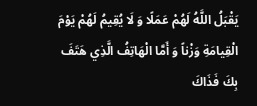يَقْبَلُ اللَّهُ لَهُمْ عَمَلًا وَ لَا يُقِيمُ لَهُمْ يَوْمَ الْقِيامَةِ وَزْناً وَ أَمَّا الْهَاتِفُ الَّذِي هَتَفَ بِكَ فَذَاكَ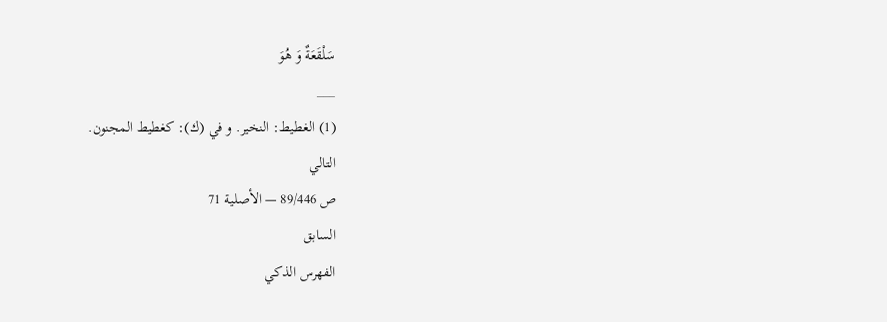سَلْقَعَةٌ وَ هُوَ
___
(1) الغطيط: النخير. و في (ك): كغطيط المجنون.
التالي
ص 89/446 — الأصلية 71
السابق
الفهرس الذكي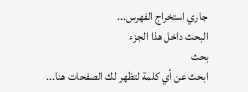جاري استخراج الفهرس...
البحث داخل هذا الجزء
بحث
ابحث عن أي كلمة لتظهر لك الصفحات هنا...